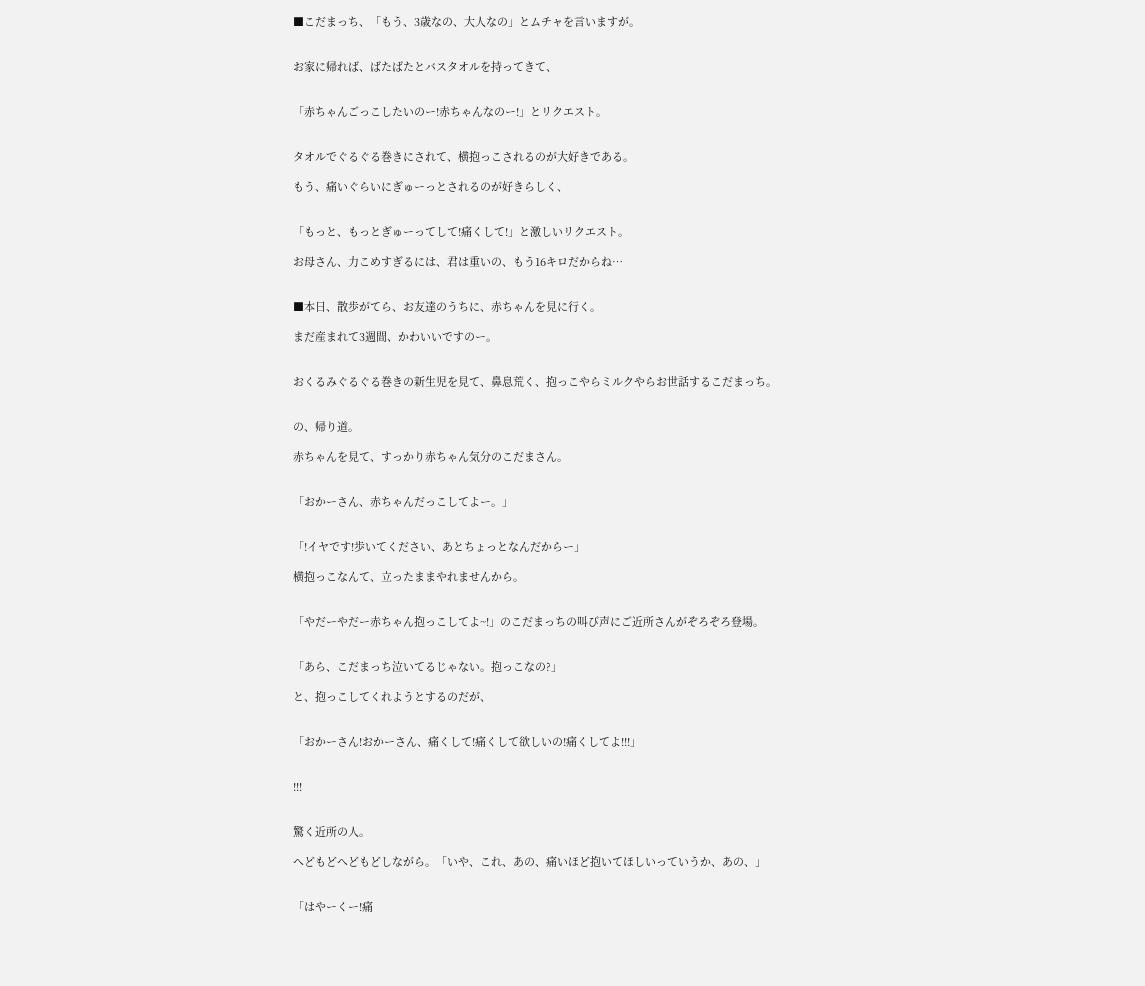■こだまっち、「もう、3歳なの、大人なの」とムチャを言いますが。


お家に帰れば、ばたばたとバスタオルを持ってきて、


「赤ちゃんごっこしたいのー!赤ちゃんなのー!」とリクエスト。


タオルでぐるぐる巻きにされて、横抱っこされるのが大好きである。

もう、痛いぐらいにぎゅーっとされるのが好きらしく、


「もっと、もっとぎゅーってして!痛くして!」と激しいリクエスト。

お母さん、力こめすぎるには、君は重いの、もう16キロだからね…


■本日、散歩がてら、お友達のうちに、赤ちゃんを見に行く。

まだ産まれて3週間、かわいいですのー。


おくるみぐるぐる巻きの新生児を見て、鼻息荒く、抱っこやらミルクやらお世話するこだまっち。


の、帰り道。

赤ちゃんを見て、すっかり赤ちゃん気分のこだまさん。


「おかーさん、赤ちゃんだっこしてよー。」


「!イヤです!歩いてください、あとちょっとなんだからー」

横抱っこなんて、立ったままやれませんから。


「やだーやだー赤ちゃん抱っこしてよ~!」のこだまっちの叫び声にご近所さんがぞろぞろ登場。


「あら、こだまっち泣いてるじゃない。抱っこなの?」

と、抱っこしてくれようとするのだが、


「おかーさん!おかーさん、痛くして!痛くして欲しいの!痛くしてよ!!!」


!!!


驚く近所の人。

へどもどへどもどしながら。「いや、これ、あの、痛いほど抱いてほしいっていうか、あの、」


「はやーくー!痛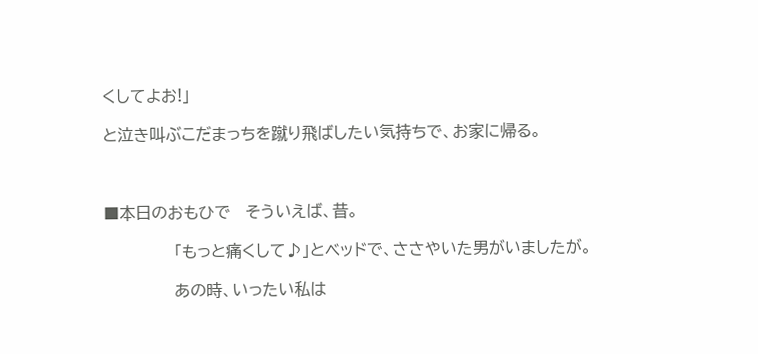くしてよお!」

と泣き叫ぶこだまっちを蹴り飛ばしたい気持ちで、お家に帰る。



■本日のおもひで   そういえば、昔。

              「もっと痛くして♪」とベッドで、ささやいた男がいましたが。

              あの時、いったい私は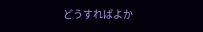どうすればよか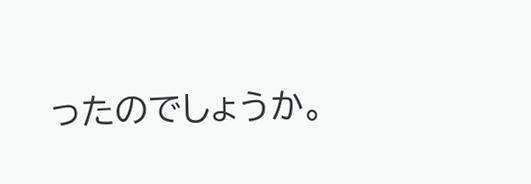ったのでしょうか。